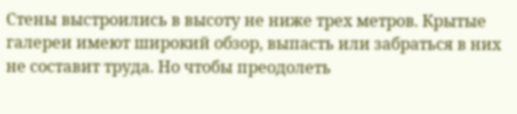Стены выстроились в высоту не ниже трех метров. Крытые галереи имеют широкий обзор, выпасть или забраться в них не составит труда. Но чтобы преодолеть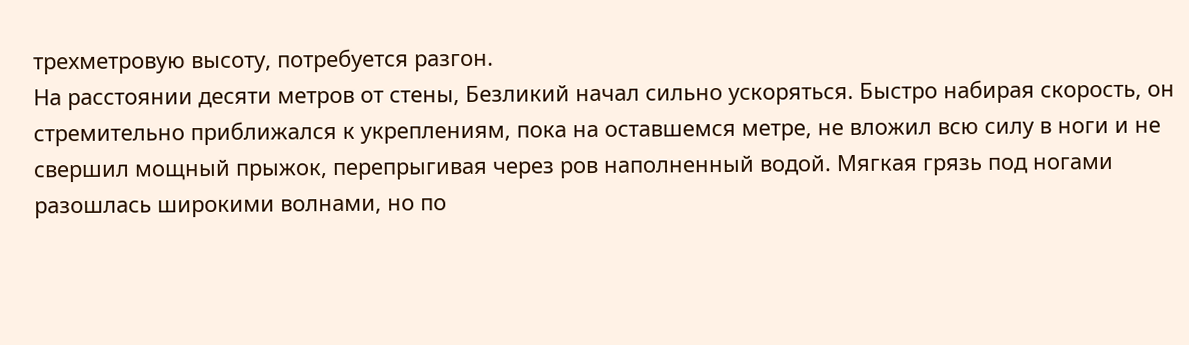трехметровую высоту, потребуется разгон.
На расстоянии десяти метров от стены, Безликий начал сильно ускоряться. Быстро набирая скорость, он стремительно приближался к укреплениям, пока на оставшемся метре, не вложил всю силу в ноги и не свершил мощный прыжок, перепрыгивая через ров наполненный водой. Мягкая грязь под ногами разошлась широкими волнами, но по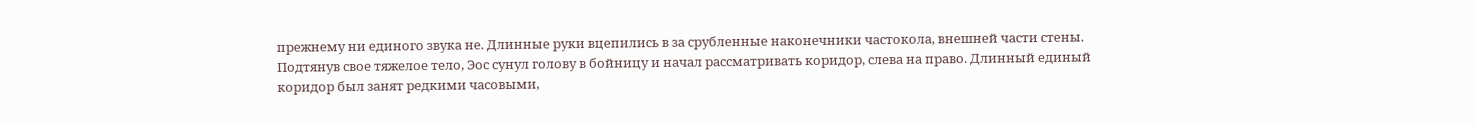прежнему ни единого звука не. Длинные руки вцепились в за срубленные наконечники частокола, внешней части стены.
Подтянув свое тяжелое тело, Эос сунул голову в бойницу и начал рассматривать коридор, слева на право. Длинный единый коридор был занят редкими часовыми,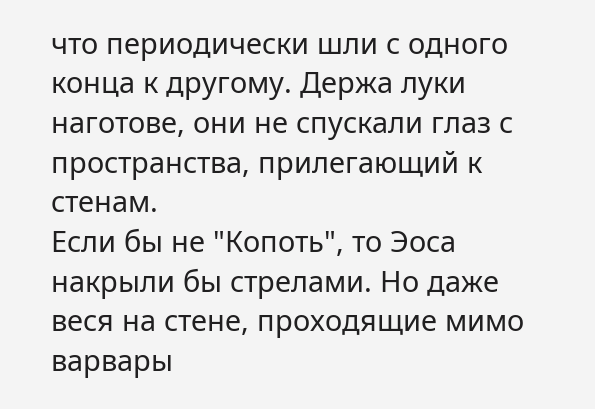что периодически шли с одного конца к другому. Держа луки наготове, они не спускали глаз с пространства, прилегающий к стенам.
Если бы не "Копоть", то Эоса накрыли бы стрелами. Но даже веся на стене, проходящие мимо варвары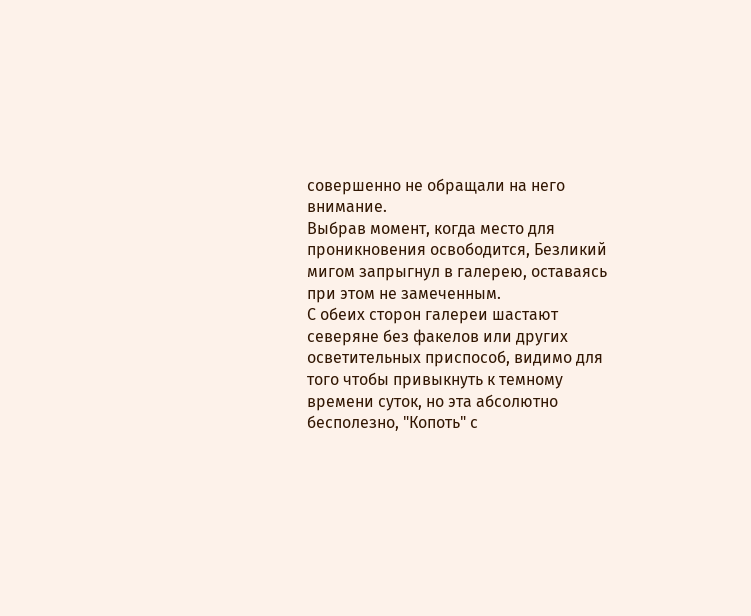совершенно не обращали на него внимание.
Выбрав момент, когда место для проникновения освободится, Безликий мигом запрыгнул в галерею, оставаясь при этом не замеченным.
С обеих сторон галереи шастают северяне без факелов или других осветительных приспособ, видимо для того чтобы привыкнуть к темному времени суток, но эта абсолютно бесполезно, "Копоть" с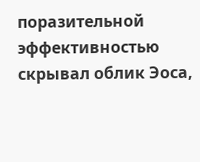поразительной эффективностью скрывал облик Эоса,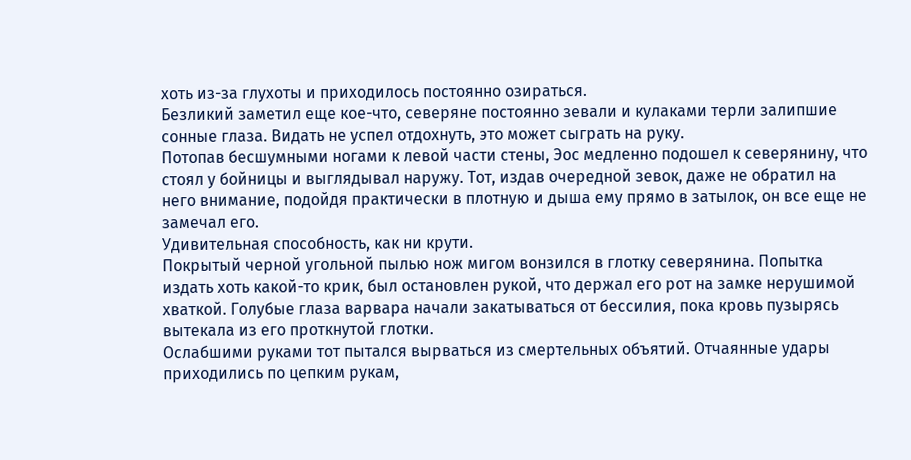хоть из-за глухоты и приходилось постоянно озираться.
Безликий заметил еще кое-что, северяне постоянно зевали и кулаками терли залипшие сонные глаза. Видать не успел отдохнуть, это может сыграть на руку.
Потопав бесшумными ногами к левой части стены, Эос медленно подошел к северянину, что стоял у бойницы и выглядывал наружу. Тот, издав очередной зевок, даже не обратил на него внимание, подойдя практически в плотную и дыша ему прямо в затылок, он все еще не замечал его.
Удивительная способность, как ни крути.
Покрытый черной угольной пылью нож мигом вонзился в глотку северянина. Попытка издать хоть какой-то крик, был остановлен рукой, что держал его рот на замке нерушимой хваткой. Голубые глаза варвара начали закатываться от бессилия, пока кровь пузырясь вытекала из его проткнутой глотки.
Ослабшими руками тот пытался вырваться из смертельных объятий. Отчаянные удары приходились по цепким рукам,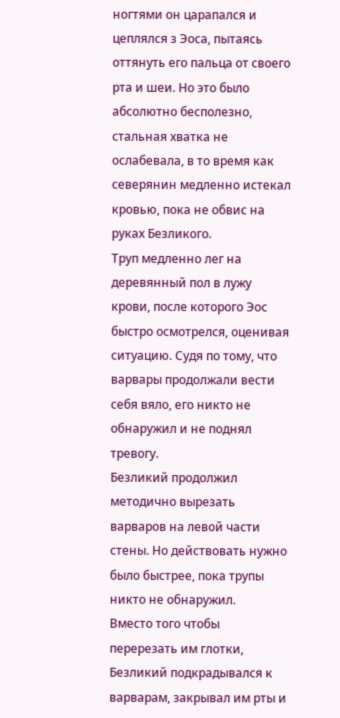ногтями он царапался и цеплялся з Эоса, пытаясь оттянуть его пальца от своего рта и шеи. Но это было абсолютно бесполезно, стальная хватка не ослабевала, в то время как северянин медленно истекал кровью, пока не обвис на руках Безликого.
Труп медленно лег на деревянный пол в лужу крови, после которого Эос быстро осмотрелся, оценивая ситуацию. Судя по тому, что варвары продолжали вести себя вяло, его никто не обнаружил и не поднял тревогу.
Безликий продолжил методично вырезать варваров на левой части стены. Но действовать нужно было быстрее, пока трупы никто не обнаружил.
Вместо того чтобы перерезать им глотки, Безликий подкрадывался к варварам, закрывал им рты и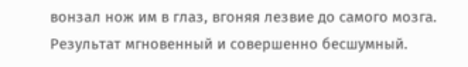вонзал нож им в глаз, вгоняя лезвие до самого мозга. Результат мгновенный и совершенно бесшумный.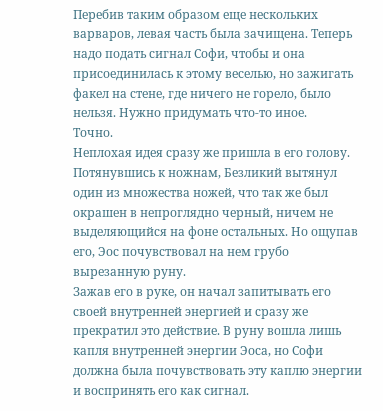Перебив таким образом еще нескольких варваров, левая часть была зачищена. Теперь надо подать сигнал Софи, чтобы и она присоединилась к этому веселью, но зажигать факел на стене, где ничего не горело, было нельзя. Нужно придумать что-то иное.
Точно.
Неплохая идея сразу же пришла в его голову. Потянувшись к ножнам, Безликий вытянул один из множества ножей, что так же был окрашен в непроглядно черный, ничем не выделяющийся на фоне остальных. Но ощупав его, Эос почувствовал на нем грубо вырезанную руну.
Зажав его в руке, он начал запитывать его своей внутренней энергией и сразу же прекратил это действие. В руну вошла лишь капля внутренней энергии Эоса, но Софи должна была почувствовать эту каплю энергии и воспринять его как сигнал.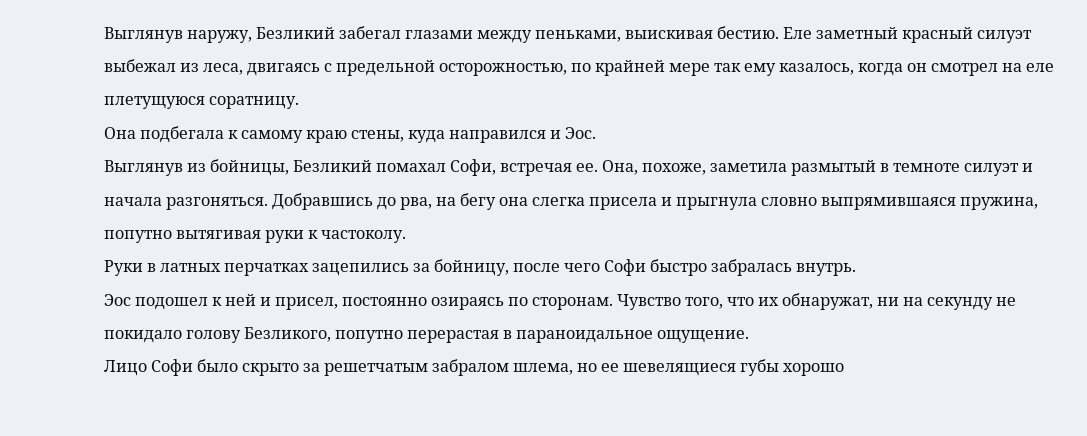Выглянув наружу, Безликий забегал глазами между пеньками, выискивая бестию. Еле заметный красный силуэт выбежал из леса, двигаясь с предельной осторожностью, по крайней мере так ему казалось, когда он смотрел на еле плетущуюся соратницу.
Она подбегала к самому краю стены, куда направился и Эос.
Выглянув из бойницы, Безликий помахал Софи, встречая ее. Она, похоже, заметила размытый в темноте силуэт и начала разгоняться. Добравшись до рва, на бегу она слегка присела и прыгнула словно выпрямившаяся пружина, попутно вытягивая руки к частоколу.
Руки в латных перчатках зацепились за бойницу, после чего Софи быстро забралась внутрь.
Эос подошел к ней и присел, постоянно озираясь по сторонам. Чувство того, что их обнаружат, ни на секунду не покидало голову Безликого, попутно перерастая в параноидальное ощущение.
Лицо Софи было скрыто за решетчатым забралом шлема, но ее шевелящиеся губы хорошо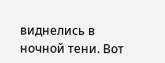виднелись в ночной тени. Вот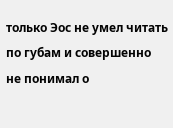только Эос не умел читать по губам и совершенно не понимал о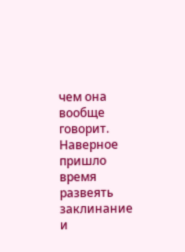чем она вообще говорит.
Наверное пришло время развеять заклинание и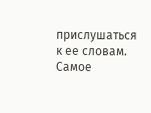прислушаться к ее словам. Самое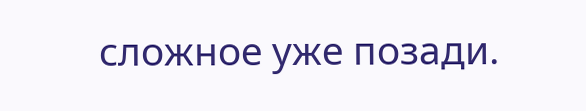сложное уже позади.